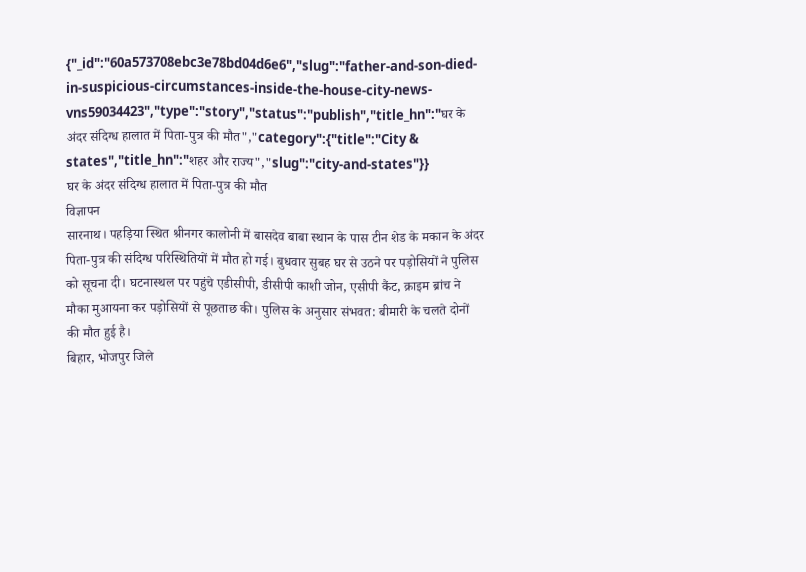{"_id":"60a573708ebc3e78bd04d6e6","slug":"father-and-son-died-in-suspicious-circumstances-inside-the-house-city-news-vns59034423","type":"story","status":"publish","title_hn":"घर के अंदर संदिग्ध हालात में पिता-पुत्र की मौत","category":{"title":"City & states","title_hn":"शहर और राज्य","slug":"city-and-states"}}
घर के अंदर संदिग्ध हालात में पिता-पुत्र की मौत
विज्ञापन
सारनाथ। पहड़िया स्थित श्रीनगर कालोनी में बासदेव बाबा स्थान के पास टीन शेड के मकान के अंदर पिता-पुत्र की संदिग्ध परिस्थितियों में मौत हो गई। बुधवार सुबह घर से उठने पर पड़ोसियों ने पुलिस को सूचना दी। घटनास्थल पर पहुंचे एडीसीपी, डीसीपी काशी जोन, एसीपी कैंट, क्राइम ब्रांच ने मौका मुआयना कर पड़ोसियों से पूछताछ की। पुलिस के अनुसार संभवत: बीमारी के चलते दोनों की मौत हुई है।
बिहार, भोजपुर जिले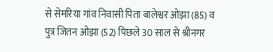से सेमरिया गांव निवासी पिता बालेश्वर ओझा (85) व पुत्र जितन ओझा (52) पिछले 30 साल से श्रीनगर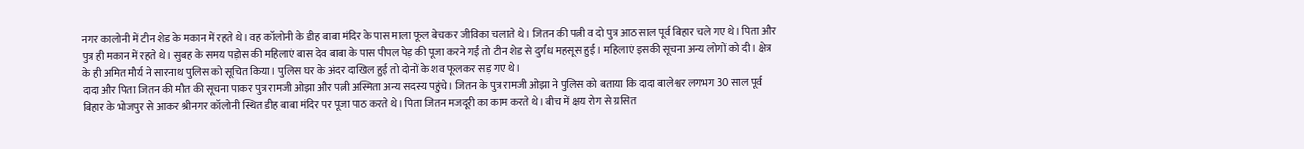नगर कालोनी में टीन शेड के मकान में रहते थे। वह कॉलोनी के डीह बाबा मंदिर के पास माला फूल बेचकर जीविका चलाते थे। जितन की पत्नी व दो पुत्र आठ साल पूर्व बिहार चले गए थे। पिता और पुत्र ही मकान में रहते थे। सुबह के समय पड़ोस की महिलाएं बास देव बाबा के पास पीपल पेड़ की पूजा करने गईं तो टीन शेड से दुर्गंध महसूस हुई। महिलाएं इसकी सूचना अन्य लोगों को दी। क्षेत्र के ही अमित मौर्य ने सारनाथ पुलिस को सूचित किया। पुलिस घर के अंदर दाखिल हुई तो दोनों के शव फूलकर सड़ गए थे।
दादा और पिता जितन की मौत की सूचना पाकर पुत्र रामजी ओझा और पत्नी अस्मिता अन्य सदस्य पहुंचे। जितन के पुत्र रामजी ओझा ने पुलिस को बताया कि दादा बालेश्वर लगभग 30 साल पूर्व बिहार के भोजपुर से आकर श्रीनगर कॉलोनी स्थित डीह बाबा मंदिर पर पूजा पाठ करते थे। पिता जितन मजदूरी का काम करते थे। बीच में क्षय रोग से ग्रसित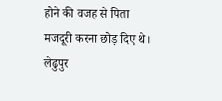होने की वजह से पिता मजदूरी करना छोड़ दिए थे। लेढुपुर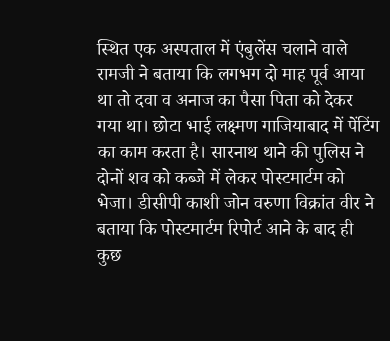स्थित एक अस्पताल में एंबुलेंस चलाने वाले रामजी ने बताया कि लगभग दो माह पूर्व आया था तो दवा व अनाज का पैसा पिता को देकर गया था। छोटा भाई लक्ष्मण गाजियाबाद में पेंटिंग का काम करता है। सारनाथ थाने की पुलिस ने दोनों शव को कब्जे में लेकर पोस्टमार्टम को भेजा। डीसीपी काशी जोन वरुणा विक्रांत वीर ने बताया कि पोस्टमार्टम रिपोर्ट आने के बाद ही कुछ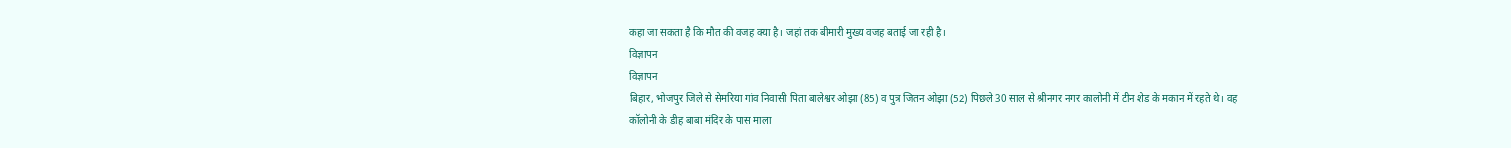कहा जा सकता है कि मौत की वजह क्या है। जहां तक बीमारी मुख्य वजह बताई जा रही है।
विज्ञापन
विज्ञापन
बिहार, भोजपुर जिले से सेमरिया गांव निवासी पिता बालेश्वर ओझा (85) व पुत्र जितन ओझा (52) पिछले 30 साल से श्रीनगर नगर कालोनी में टीन शेड के मकान में रहते थे। वह कॉलोनी के डीह बाबा मंदिर के पास माला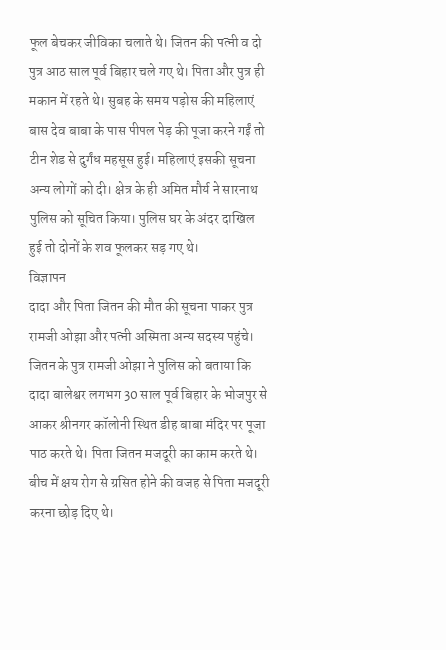फूल बेचकर जीविका चलाते थे। जितन की पत्नी व दो पुत्र आठ साल पूर्व बिहार चले गए थे। पिता और पुत्र ही मकान में रहते थे। सुबह के समय पड़ोस की महिलाएं बास देव बाबा के पास पीपल पेड़ की पूजा करने गईं तो टीन शेड से दुर्गंध महसूस हुई। महिलाएं इसकी सूचना अन्य लोगों को दी। क्षेत्र के ही अमित मौर्य ने सारनाथ पुलिस को सूचित किया। पुलिस घर के अंदर दाखिल हुई तो दोनों के शव फूलकर सड़ गए थे।
विज्ञापन
दादा और पिता जितन की मौत की सूचना पाकर पुत्र रामजी ओझा और पत्नी अस्मिता अन्य सदस्य पहुंचे। जितन के पुत्र रामजी ओझा ने पुलिस को बताया कि दादा बालेश्वर लगभग 30 साल पूर्व बिहार के भोजपुर से आकर श्रीनगर कॉलोनी स्थित डीह बाबा मंदिर पर पूजा पाठ करते थे। पिता जितन मजदूरी का काम करते थे। बीच में क्षय रोग से ग्रसित होने की वजह से पिता मजदूरी करना छोड़ दिए थे।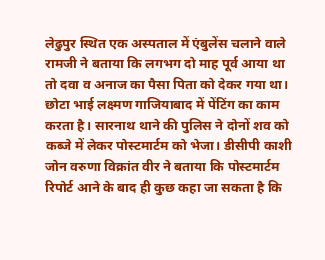लेढुपुर स्थित एक अस्पताल में एंबुलेंस चलाने वाले रामजी ने बताया कि लगभग दो माह पूर्व आया था तो दवा व अनाज का पैसा पिता को देकर गया था। छोटा भाई लक्ष्मण गाजियाबाद में पेंटिंग का काम करता है। सारनाथ थाने की पुलिस ने दोनों शव को कब्जे में लेकर पोस्टमार्टम को भेजा। डीसीपी काशी जोन वरुणा विक्रांत वीर ने बताया कि पोस्टमार्टम रिपोर्ट आने के बाद ही कुछ कहा जा सकता है कि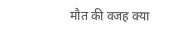मौत की वजह क्या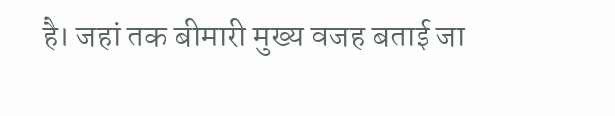है। जहां तक बीमारी मुख्य वजह बताई जा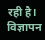रही है।
विज्ञापन